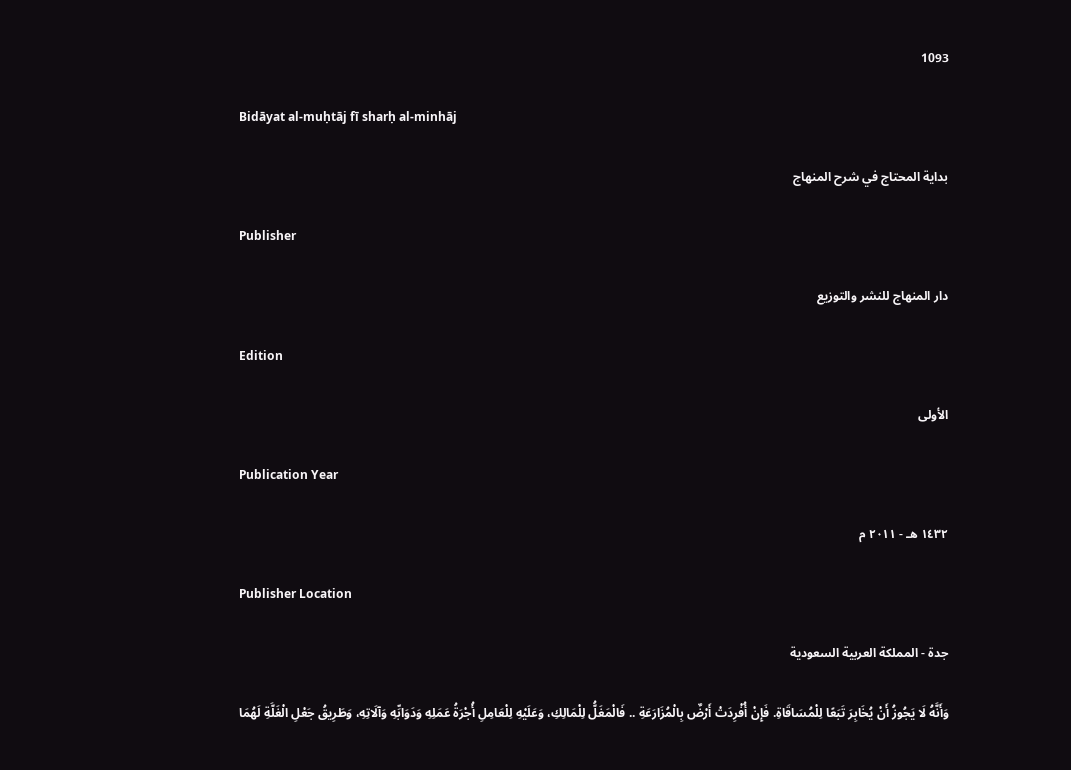1093

Bidāyat al-muḥtāj fī sharḥ al-minhāj

بداية المحتاج في شرح المنهاج

Publisher

دار المنهاج للنشر والتوزيع

Edition

الأولى

Publication Year

١٤٣٢ هـ - ٢٠١١ م

Publisher Location

جدة - المملكة العربية السعودية

وَأَنَّهُ لَا يَجُوزُ أَنْ يُخَابِرَ تَبَعًا لِلْمُسَاقَاةِ. فَإِنْ أُفْرِدَتْ أَرْضٌ بِالْمُزَارَعَةِ .. فَالْمَغَلُّ لِلْمَالِكِ، وَعَلَيْهِ لِلْعَامِلِ أُجْرَةُ عَمَلِهِ وَدَوَابِّهِ وَآلَاتِهِ، وَطَرِيقُ جَعْلِ الْغَلَّةِ لَهُمَا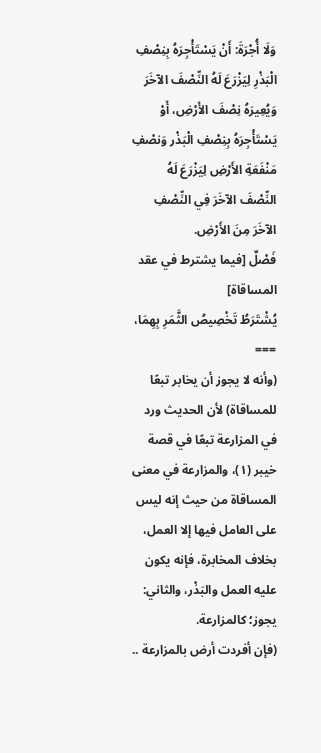وَلَا أُجْرَةَ: أَنْ يَسْتَأْجِرَهُ بِنِصْفِ الْبَذْرِ لِيَزْرَعَ لَهُ النِّصْفَ الآخَرَ وَيُعِيرَهُ نِصْفَ الأَرْضِ، أَوْ يَسْتَأْجِرَهُ بِنِصْفِ الْبَذْر وَنصْفِ مَنْفَعَةِ الأَرْضِ لِيَزْرَعَ لَهُ النِّصْفَ الآخَرَ فِي النِّصْفِ الآخَرَ مِنَ الأَرْضِ.
فَصْلٌ [فيما يشترط في عقد المساقاة]
يُشْتَرَطُ تَخْصِيصُ الثَّمَرِ بِهِمَا،
===
(وأنه لا يجوز أن يخابر تبعًا للمساقاة) لأن الحديث ورد في المزارعة تبعًا في قصة خيبر (١)، والمزارعة في معنى المساقاة من حيث إنه ليس على العامل فيها إلا العمل، بخلاف المخابرة، فإنه يكون عليه العمل والبَذْر، والثاني: يجوز؛ كالمزارعة.
(فإن أفردت أرض بالمزارعة ..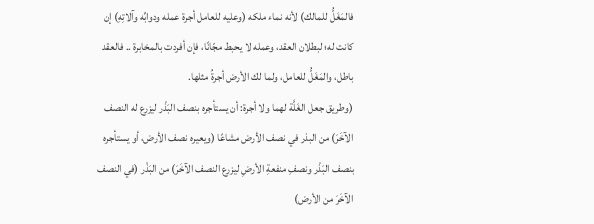فالمَغَلُّ للمالك) لأنه نماء ملكه (وعليه للعامل أجرة عمله ودوابِّه وآلاتِهِ) إن كانت له؛ لبطلان العقد، وعمله لا يحبط مجّانًا، فإن أفردت بالمخابرة .. فالعقد باطل، والمَغَلُّ للعامل، ولما لك الأرض أجرةُ مثلها.
(وطريق جعل الغَلَّة لهما ولا أجرة: أن يستأجره بنصف البَذْر ليزرع له النصف الآخَرَ) من البذر في نصف الأرض مشاعًا (ويعيره نصف الأرض، أو يستأجره بنصف البَذْر ونصفِ منفعةِ الأرضِ ليزرع النصف الآخَرَ) من البَذْر (في النصف الآخَرَ من الأرض)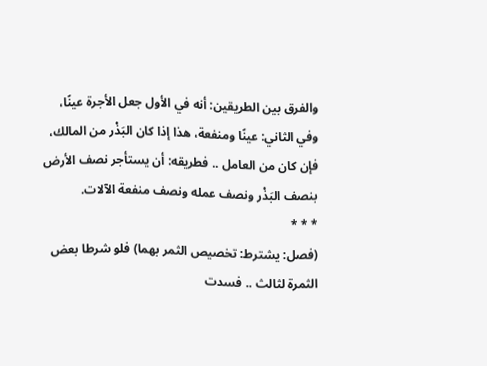والفرق بين الطريقين: أنه في الأول جعل الأجرة عينًا، وفي الثاني: عينًا ومنفعة، هذا إذا كان البَذْر من المالك، فإن كان من العامل .. فطريقه: أن يستأجر نصف الأرض بنصف البَذْر ونصف عمله ونصف منفعة الآلات.
* * *
(فصل: يشترط: تخصيص الثمر بهما) فلو شرطا بعض الثمرة لثالث .. فسدت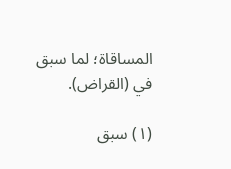المساقاة؛ لما سبق في (القراض).

(١) سبق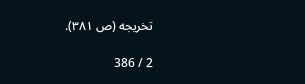تخريجه (ص ٣٨١).

2 / 386